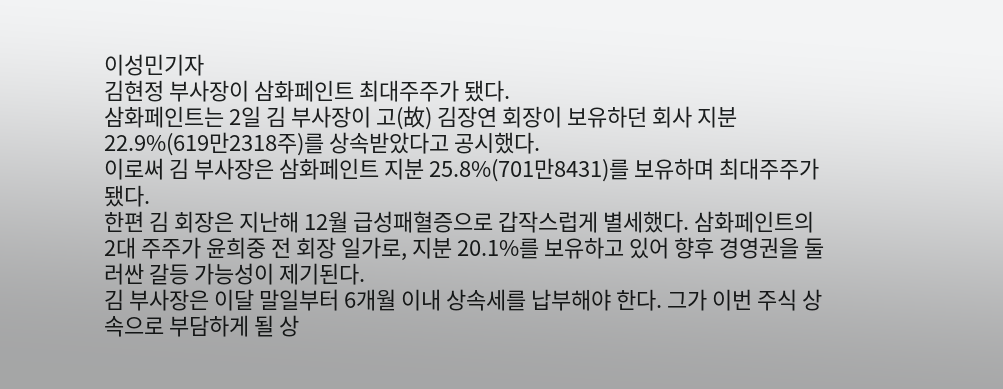이성민기자
김현정 부사장이 삼화페인트 최대주주가 됐다.
삼화페인트는 2일 김 부사장이 고(故) 김장연 회장이 보유하던 회사 지분 22.9%(619만2318주)를 상속받았다고 공시했다.
이로써 김 부사장은 삼화페인트 지분 25.8%(701만8431)를 보유하며 최대주주가 됐다.
한편 김 회장은 지난해 12월 급성패혈증으로 갑작스럽게 별세했다. 삼화페인트의 2대 주주가 윤희중 전 회장 일가로, 지분 20.1%를 보유하고 있어 향후 경영권을 둘러싼 갈등 가능성이 제기된다.
김 부사장은 이달 말일부터 6개월 이내 상속세를 납부해야 한다. 그가 이번 주식 상속으로 부담하게 될 상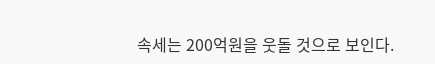속세는 200억원을 웃돌 것으로 보인다.